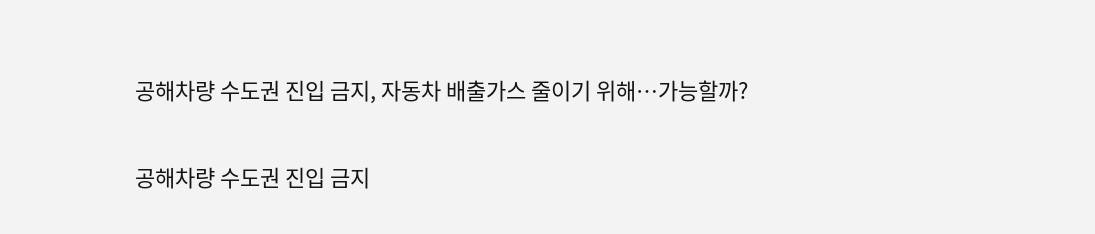공해차량 수도권 진입 금지, 자동차 배출가스 줄이기 위해…가능할까?

공해차량 수도권 진입 금지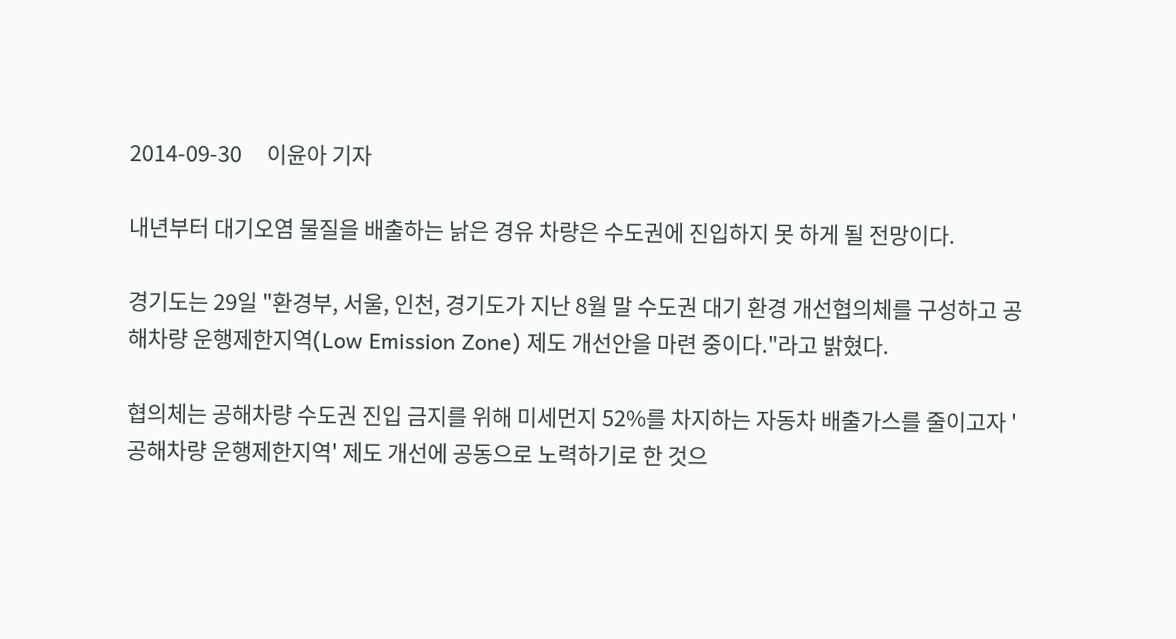2014-09-30     이윤아 기자

내년부터 대기오염 물질을 배출하는 낡은 경유 차량은 수도권에 진입하지 못 하게 될 전망이다.

경기도는 29일 "환경부, 서울, 인천, 경기도가 지난 8월 말 수도권 대기 환경 개선협의체를 구성하고 공해차량 운행제한지역(Low Emission Zone) 제도 개선안을 마련 중이다."라고 밝혔다.

협의체는 공해차량 수도권 진입 금지를 위해 미세먼지 52%를 차지하는 자동차 배출가스를 줄이고자 '공해차량 운행제한지역' 제도 개선에 공동으로 노력하기로 한 것으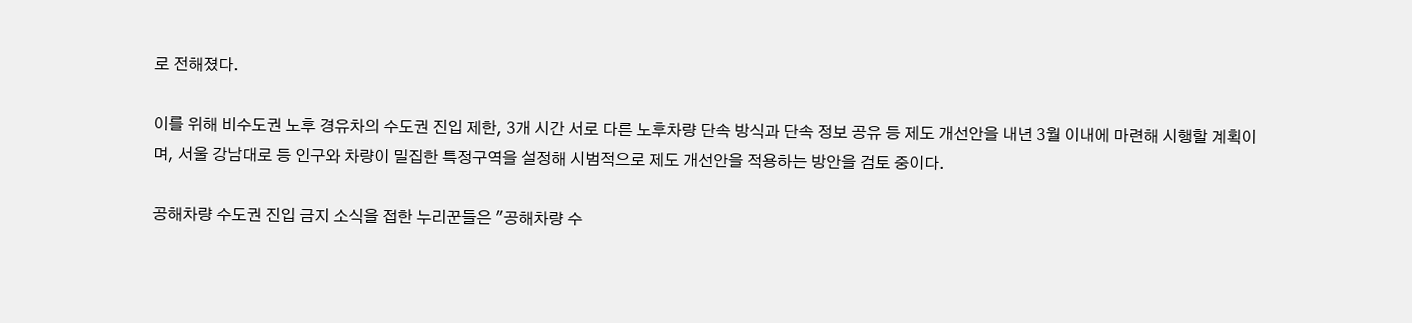로 전해졌다.

이를 위해 비수도권 노후 경유차의 수도권 진입 제한, 3개 시간 서로 다른 노후차량 단속 방식과 단속 정보 공유 등 제도 개선안을 내년 3월 이내에 마련해 시행할 계획이며, 서울 강남대로 등 인구와 차량이 밀집한 특정구역을 설정해 시범적으로 제도 개선안을 적용하는 방안을 검토 중이다.

공해차량 수도권 진입 금지 소식을 접한 누리꾼들은 "공해차량 수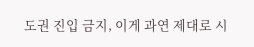도권 진입 금지, 이게 과연 제대로 시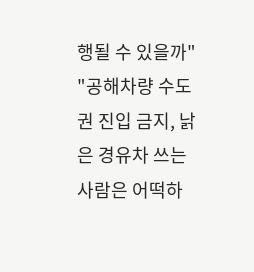행될 수 있을까" "공해차량 수도권 진입 금지, 낡은 경유차 쓰는 사람은 어떡하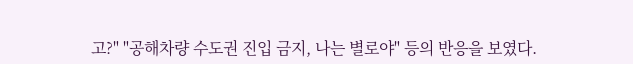고?" "공해차량 수도권 진입 금지, 나는 별로야" 등의 반응을 보였다.